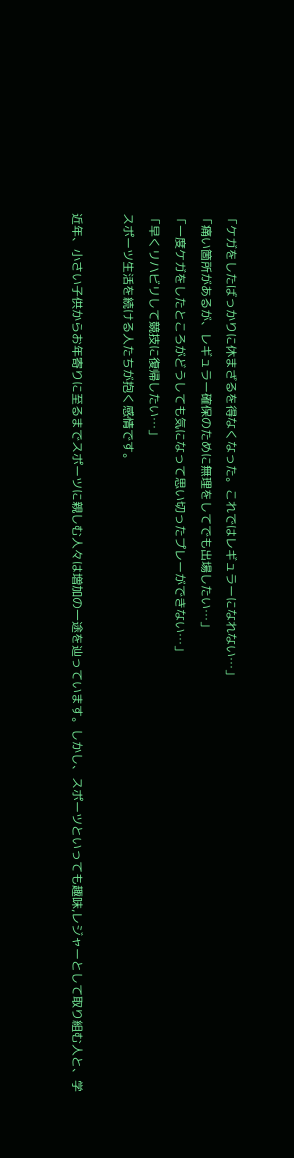「ケガをしたばっかりに休まざるを得なくなった。これではレギュラーになれない…」
「痛い箇所があるが、レギュラー確保のために無理をしてでも出場したい…」
「一度ケガをしたところがどうしても気になって思い切ったプレーができない…」
「早くリハビリして競技に復帰したい…」
スポーツ生活を続ける人たちが抱く感情です。

近年、小さい子供からお年寄りに至るまでスポーツに親しむ人々は増加の一途を辿っています。しかし、スポーツといっても趣味,レジャーとして取り組む人と、学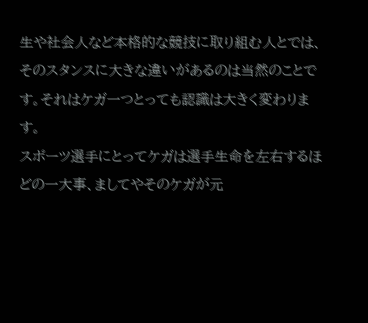生や社会人など本格的な競技に取り組む人とでは、そのスタンスに大きな違いがあるのは当然のことです。それはケガ一つとっても認識は大きく変わります。
スポーツ選手にとってケガは選手生命を左右するほどの一大事、ましてやそのケガが元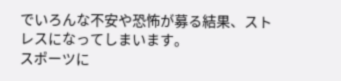でいろんな不安や恐怖が募る結果、ストレスになってしまいます。
スポーツに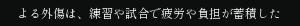よる外傷は、練習や試合で疲労や負担が蓄積した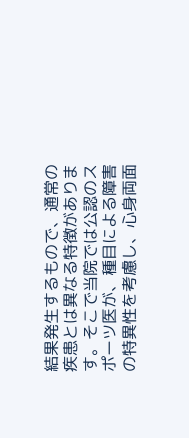結果発生するもので、通常の疾患とは異なる特徴があります。そこで当院では公認のスポーツ医が、種目による障害の特異性を考慮し、心身両面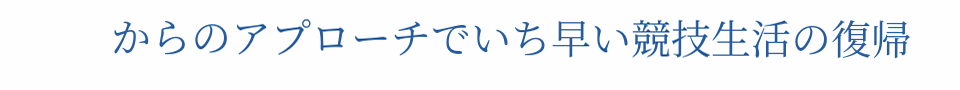からのアプローチでいち早い競技生活の復帰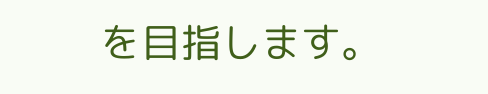を目指します。